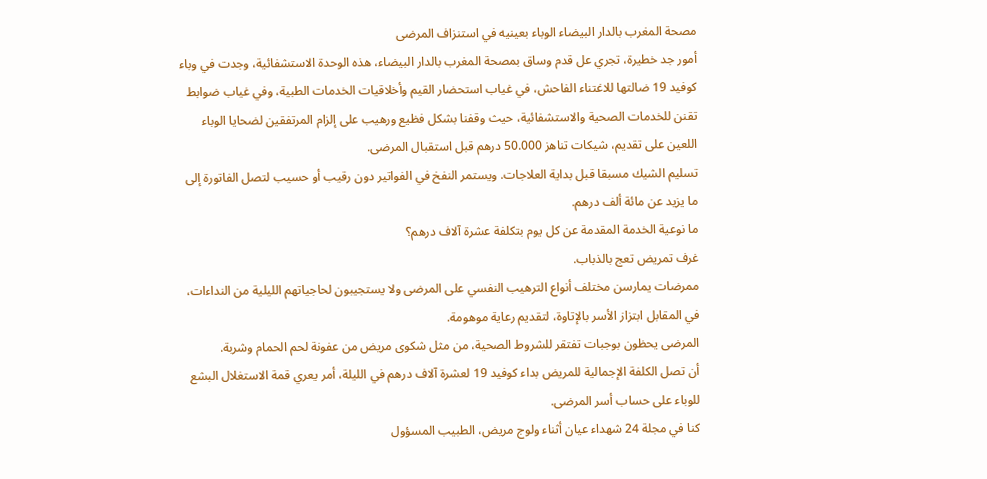مصحة المغرب بالدار البيضاء الوباء بعينيه في استنزاف المرضى
أمور جد خطيرة، تجري عل قدم وساق بمصحة المغرب بالدار البيضاء، هذه الوحدة الاستشفائية، وجدت في وباء كوفيد 19 ضالتها للاغتناء الفاحش، في غياب استحضار القيم وأخلاقيات الخدمات الطبية، وفي غياب ضوابط تقنن للخدمات الصحية والاستشفائية، حيث وقفنا بشكل فظيع ورهيب على إلزام المرتفقين لضحايا الوباء اللعين على تقديم، شيكات تناهز 50.000 درهم قبل استقبال المرضى.
تسليم الشيك مسبقا قبل بداية العلاجات. ويستمر النفخ في الفواتير دون رقيب أو حسيب لتصل الفاتورة إلى ما يزيد عن مائة ألف درهم.
ما نوعية الخدمة المقدمة عن كل يوم بتكلفة عشرة آلاف درهم؟
غرف تمريض تعج بالذباب.
ممرضات يمارسن مختلف أنواع الترهيب النفسي على المرضى ولا يستجيبون لحاجياتهم الليلية من النداءات، في المقابل ابتزاز الأسر بالإتاوة، لتقديم رعاية موهومة.
المرضى يحظون بوجبات تفتقر للشروط الصحية، من مثل شكوى مريض من عفونة لحم الحمام وشربة.
أن تصل الكلفة الإجمالية للمريض بداء كوفيد 19 لعشرة آلاف درهم في الليلة، أمر يعري قمة الاستغلال البشع للوباء على حساب أسر المرضى.
كنا في مجلة 24 شهداء عيان أثناء ولوج مريض، الطبيب المسؤول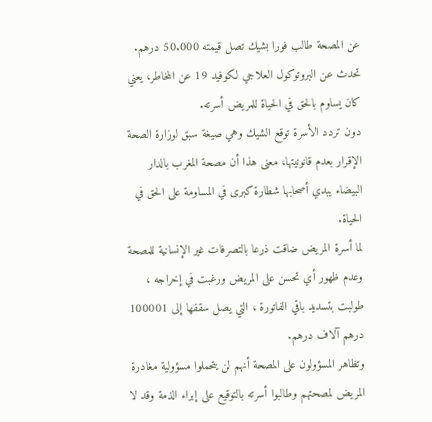عن المصحة طالب فورا بشيك تصل قيمته 50.000 درهم.
تحدث عن البروتوكول العلاجي لكوفيد 19 عن المخاطر، يعني كان يساوم بالحق في الحياة للمريض أسرته.
دون تردد الأسرة توقع الشيك وهي صيغة سبق لوزارة الصحة الإقرار بعدم قانونيتها، معنى هذا أن مصحة المغرب بالدار البيضاء يبدي أصحابها شطارة كبرى في المساومة على الحق في الحياة.
لما أسرة المريض ضاقت ذرعا بالتصرفات غير الإنسانية للمصحة وعدم ظهور أي تحسن على المريض ورغبت في إخراجه ، طولبت بتسديد باقي الفاتورة ، التي يصل سقفها إلى 100001 درهم آلاف درهم.
وتظاهر المسؤولون على المصحة أنهم لن يتحملوا مسؤولية مغادرة المريض لمصحتهم وطالبوا أسرته بالتوقيع على إبراء الذمة وقد لا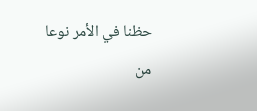حظنا في الأمر نوعا من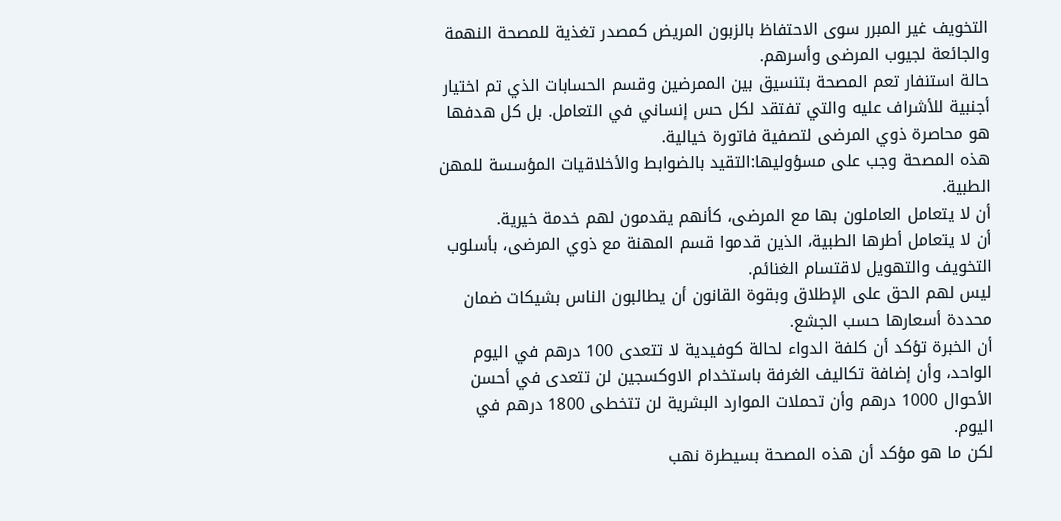التخويف غير المبرر سوى الاحتفاظ بالزبون المريض كمصدر تغذية للمصحة النهمة والجائعة لجيوب المرضى وأسرهم.
حالة استنفار تعم المصحة بتنسيق بين الممرضين وقسم الحسابات الذي تم اختيار أجنبية للأشراف عليه والتي تفتقد لكل حس إنساني في التعامل. بل كل هدفها هو محاصرة ذوي المرضى لتصفية فاتورة خيالية.
هذه المصحة وجب على مسؤوليها:التقيد بالضوابط والأخلاقيات المؤسسة للمهن الطبية.
أن لا يتعامل العاملون بها مع المرضى، كأنهم يقدمون لهم خدمة خيرية.
أن لا يتعامل أطرها الطبية، الذين قدموا قسم المهنة مع ذوي المرضى، بأسلوب التخويف والتهويل لاقتسام الغنائم.
ليس لهم الحق على الإطلاق وبقوة القانون أن يطالبون الناس بشيكات ضمان محددة أسعارها حسب الجشع.
أن الخبرة تؤكد أن كلفة الدواء لحالة كوفيدية لا تتعدى 100 درهم في اليوم الواحد، وأن إضافة تكاليف الغرفة باستخدام الاوكسجين لن تتعدى في أحسن الأحوال 1000 درهم وأن تحملات الموارد البشرية لن تتخطى 1800 درهم في اليوم.
لكن ما هو مؤكد أن هذه المصحة بسيطرة نهب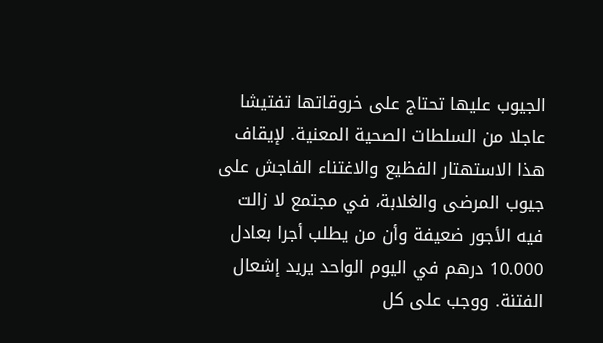الجيوب عليها تحتاج على خروقاتها تفتيشا عاجلا من السلطات الصحية المعنية. لإيقاف هذا الاستهتار الفظيع والاغتناء الفاجش على جيوب المرضى والغلابة، في مجتمع لا زالت فيه الأجور ضعيفة وأن من يطلب أجرا بعادل 10.000 درهم في اليوم الواحد يريد إشعال الفتنة. ووجب على كل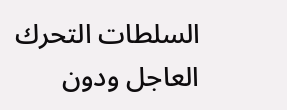السلطات التحرك العاجل ودون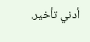أدني تأخير.